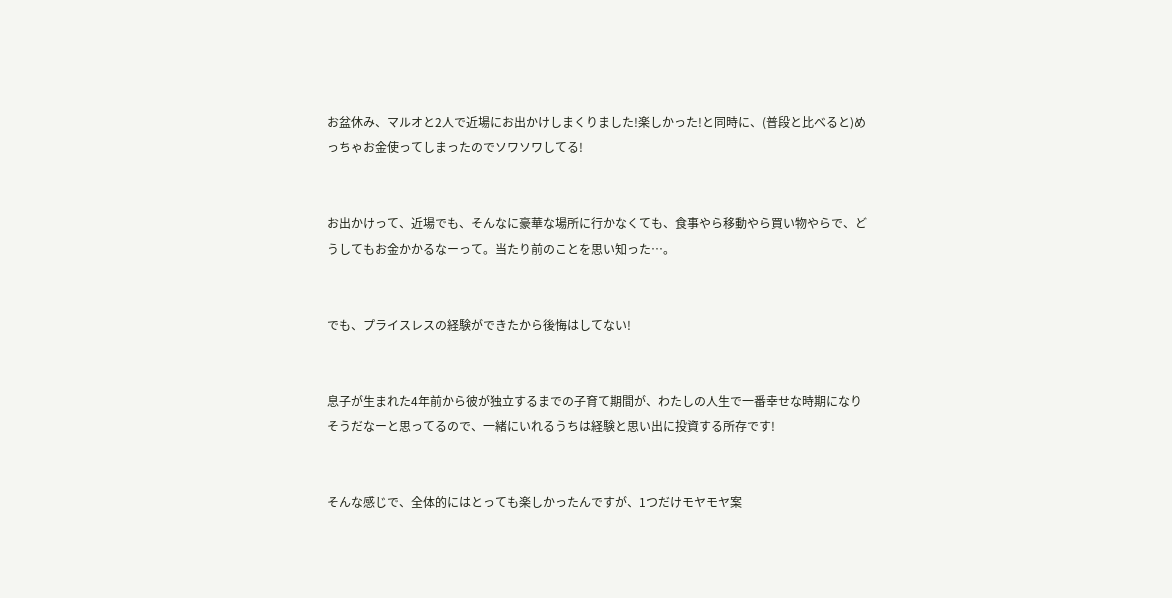お盆休み、マルオと2人で近場にお出かけしまくりました!楽しかった!と同時に、(普段と比べると)めっちゃお金使ってしまったのでソワソワしてる!


お出かけって、近場でも、そんなに豪華な場所に行かなくても、食事やら移動やら買い物やらで、どうしてもお金かかるなーって。当たり前のことを思い知った…。


でも、プライスレスの経験ができたから後悔はしてない!


息子が生まれた4年前から彼が独立するまでの子育て期間が、わたしの人生で一番幸せな時期になりそうだなーと思ってるので、一緒にいれるうちは経験と思い出に投資する所存です!


そんな感じで、全体的にはとっても楽しかったんですが、1つだけモヤモヤ案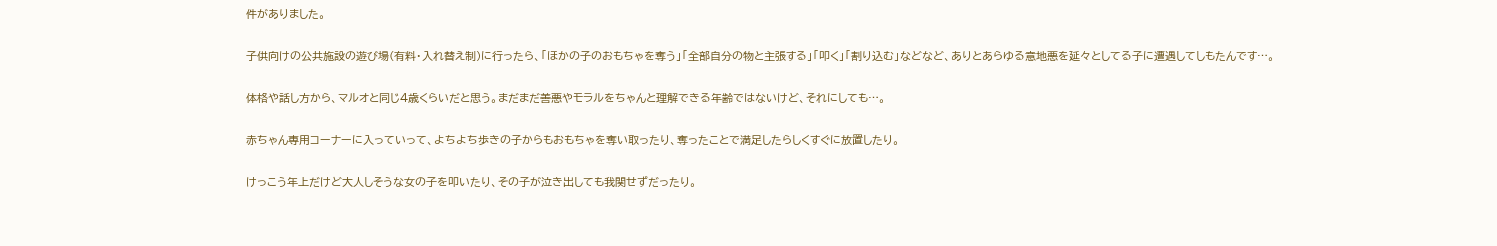件がありました。


子供向けの公共施設の遊び場(有料・入れ替え制)に行ったら、「ほかの子のおもちゃを奪う」「全部自分の物と主張する」「叩く」「割り込む」などなど、ありとあらゆる意地悪を延々としてる子に遭遇してしもたんです…。


体格や話し方から、マルオと同じ4歳くらいだと思う。まだまだ善悪やモラルをちゃんと理解できる年齢ではないけど、それにしても…。


赤ちゃん専用コーナーに入っていって、よちよち歩きの子からもおもちゃを奪い取ったり、奪ったことで満足したらしくすぐに放置したり。


けっこう年上だけど大人しそうな女の子を叩いたり、その子が泣き出しても我関せずだったり。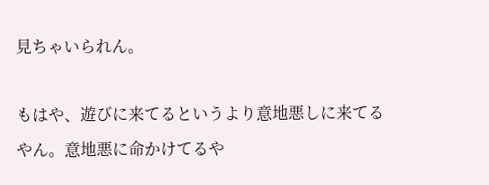見ちゃいられん。

もはや、遊びに来てるというより意地悪しに来てるやん。意地悪に命かけてるや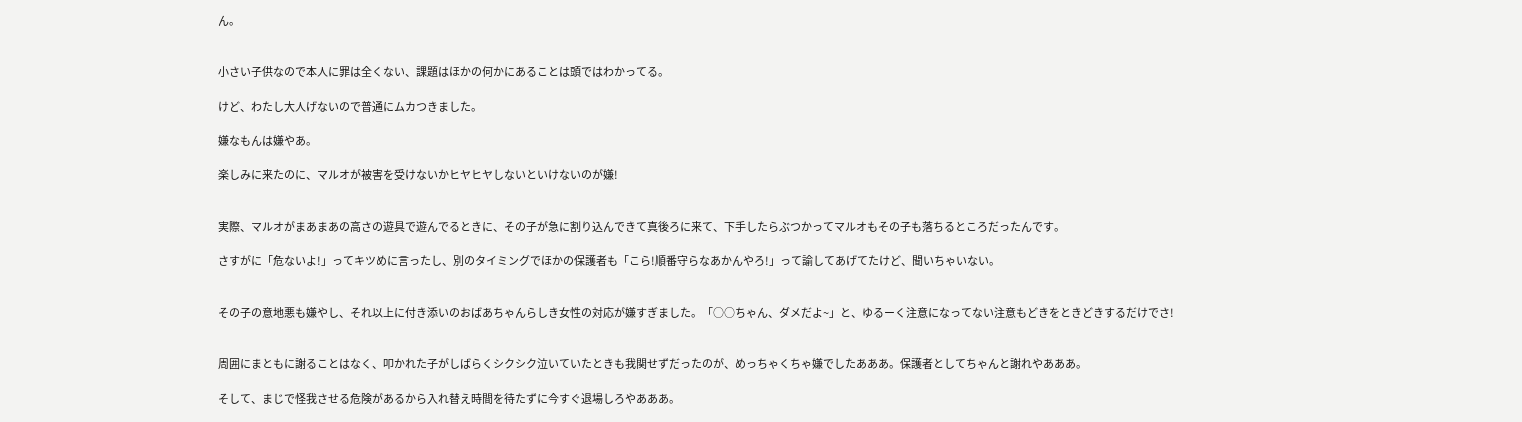ん。


小さい子供なので本人に罪は全くない、課題はほかの何かにあることは頭ではわかってる。

けど、わたし大人げないので普通にムカつきました。

嫌なもんは嫌やあ。

楽しみに来たのに、マルオが被害を受けないかヒヤヒヤしないといけないのが嫌!


実際、マルオがまあまあの高さの遊具で遊んでるときに、その子が急に割り込んできて真後ろに来て、下手したらぶつかってマルオもその子も落ちるところだったんです。

さすがに「危ないよ!」ってキツめに言ったし、別のタイミングでほかの保護者も「こら!順番守らなあかんやろ!」って諭してあげてたけど、聞いちゃいない。


その子の意地悪も嫌やし、それ以上に付き添いのおばあちゃんらしき女性の対応が嫌すぎました。「○○ちゃん、ダメだよ~」と、ゆるーく注意になってない注意もどきをときどきするだけでさ!


周囲にまともに謝ることはなく、叩かれた子がしばらくシクシク泣いていたときも我関せずだったのが、めっちゃくちゃ嫌でしたあああ。保護者としてちゃんと謝れやあああ。

そして、まじで怪我させる危険があるから入れ替え時間を待たずに今すぐ退場しろやあああ。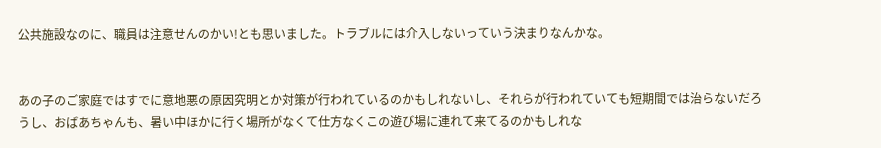公共施設なのに、職員は注意せんのかい!とも思いました。トラブルには介入しないっていう決まりなんかな。


あの子のご家庭ではすでに意地悪の原因究明とか対策が行われているのかもしれないし、それらが行われていても短期間では治らないだろうし、おばあちゃんも、暑い中ほかに行く場所がなくて仕方なくこの遊び場に連れて来てるのかもしれな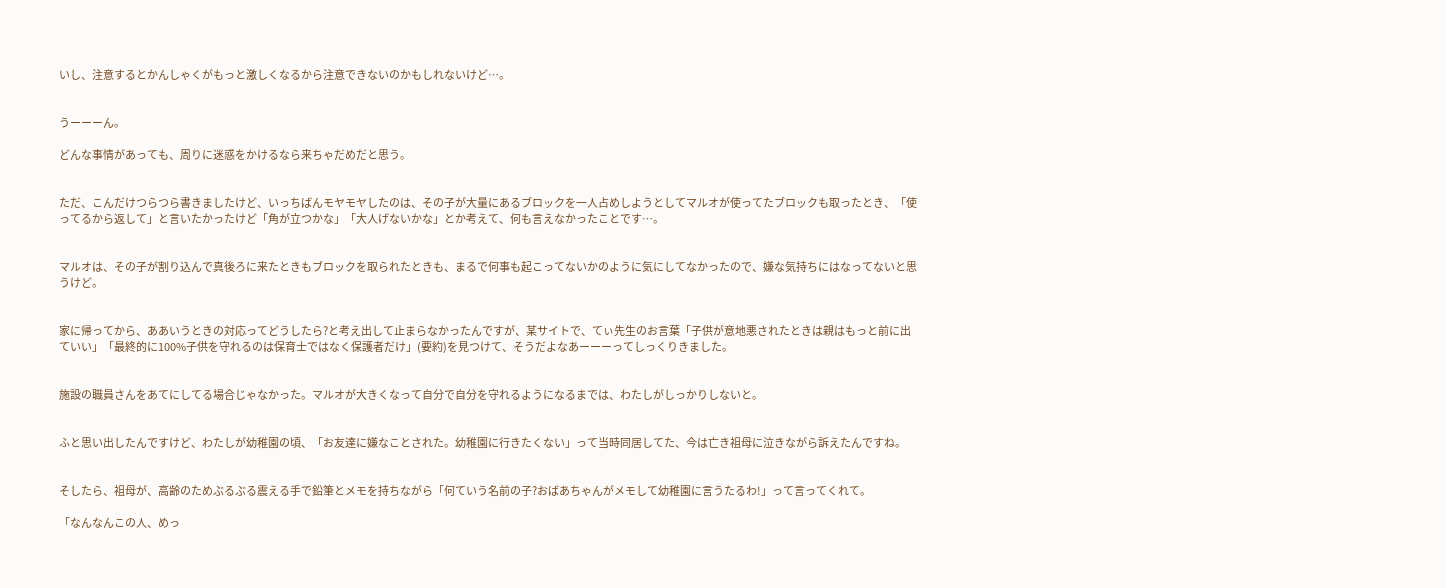いし、注意するとかんしゃくがもっと激しくなるから注意できないのかもしれないけど…。


うーーーん。

どんな事情があっても、周りに迷惑をかけるなら来ちゃだめだと思う。


ただ、こんだけつらつら書きましたけど、いっちばんモヤモヤしたのは、その子が大量にあるブロックを一人占めしようとしてマルオが使ってたブロックも取ったとき、「使ってるから返して」と言いたかったけど「角が立つかな」「大人げないかな」とか考えて、何も言えなかったことです…。


マルオは、その子が割り込んで真後ろに来たときもブロックを取られたときも、まるで何事も起こってないかのように気にしてなかったので、嫌な気持ちにはなってないと思うけど。


家に帰ってから、ああいうときの対応ってどうしたら?と考え出して止まらなかったんですが、某サイトで、てぃ先生のお言葉「子供が意地悪されたときは親はもっと前に出ていい」「最終的に100%子供を守れるのは保育士ではなく保護者だけ」(要約)を見つけて、そうだよなあーーーってしっくりきました。


施設の職員さんをあてにしてる場合じゃなかった。マルオが大きくなって自分で自分を守れるようになるまでは、わたしがしっかりしないと。


ふと思い出したんですけど、わたしが幼稚園の頃、「お友達に嫌なことされた。幼稚園に行きたくない」って当時同居してた、今は亡き祖母に泣きながら訴えたんですね。


そしたら、祖母が、高齢のためぶるぶる震える手で鉛筆とメモを持ちながら「何ていう名前の子?おばあちゃんがメモして幼稚園に言うたるわ!」って言ってくれて。

「なんなんこの人、めっ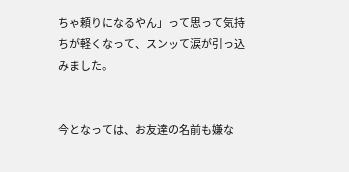ちゃ頼りになるやん」って思って気持ちが軽くなって、スンッて涙が引っ込みました。


今となっては、お友達の名前も嫌な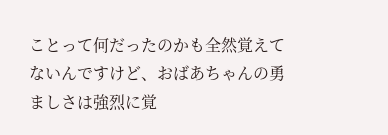ことって何だったのかも全然覚えてないんですけど、おばあちゃんの勇ましさは強烈に覚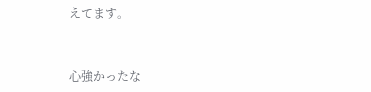えてます。


心強かったな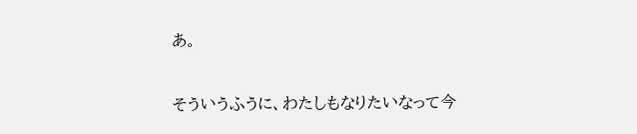あ。

そういうふうに、わたしもなりたいなって今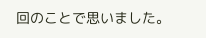回のことで思いました。